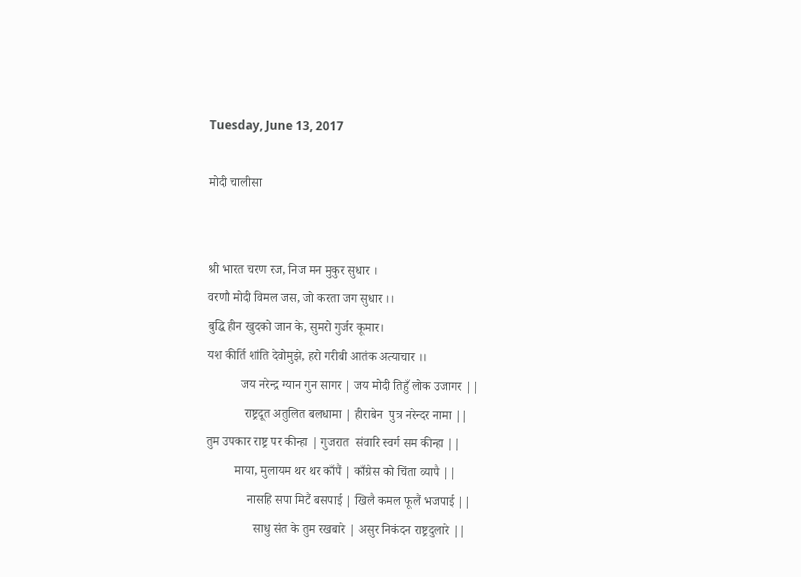Tuesday, June 13, 2017

मोदी चालीसा


श्री भारत चरण रज, निज मन मुकुर सुधार ।
वरणौ मोदी विमल जस, जो करता जग सुधार ।।
बुद्धि हीन खुदको जान के, सुमरो गुर्जर कूमार।
यश कीर्ति शांति देवोमुझे, हरो गरीबी आतंक अत्याचार ।।
           जय नरेन्द्र ग्यान गुन सागर | जय मोदी तिहुँ लोक उजागर ||
            राष्ट्रदूत अतुलित बलधामा | हीराबेन  पुत्र नरेन्दर नामा ||
तुम उपकार राष्ट्र पर कीन्हा | गुजरात  संवारि स्वर्ग सम कीन्हा ||
         माया, मुलायम थर थर काँपैं | काँग्रेस को चिंता व्यापै ||
             नासहि सपा मिटैं बसपाई | खिलै कमल फूलैं भजपाई ||
               साधु संत के तुम रखबारे | असुर निकंदन राष्ट्रदुलारे ||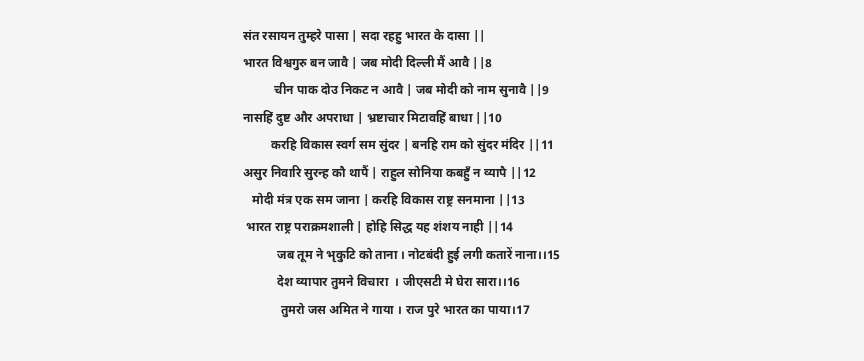संत रसायन तुम्हरे पासा | सदा रहहु भारत के दासा ||
भारत विश्वगुरु बन जावै | जब मोदी दिल्ली मैं आवै ||8
          चीन पाक दोउ निकट न आवै | जब मोदी को नाम सुनावै ||9
नासहिं दुष्ट और अपराधा | भ्रष्टाचार मिटावहिं बाधा ||10
         करहि विकास स्वर्ग सम सुंदर | बनहि राम को सुंदर मंदिर ||11
असुर निवारि सुरन्ह कौ थापैं | राहुल सोनिया कबहुँ न व्यापै ||12
   मोदी मंत्र एक सम जाना | करहि विकास राष्ट्र सनमाना ||13
 भारत राष्ट्र पराक्रमशाली | होहि सिद्ध यह शंशय नाही ||14
           जब तूम ने भृकुटि को ताना । नोटबंदी हुई लगी कतारें नाना।।15
           देश व्यापार तुमने विचारा  । जीएसटी मे घेरा सारा।।16
            तुमरो जस अमित ने गाया । राज पुरे भारत का पाया।17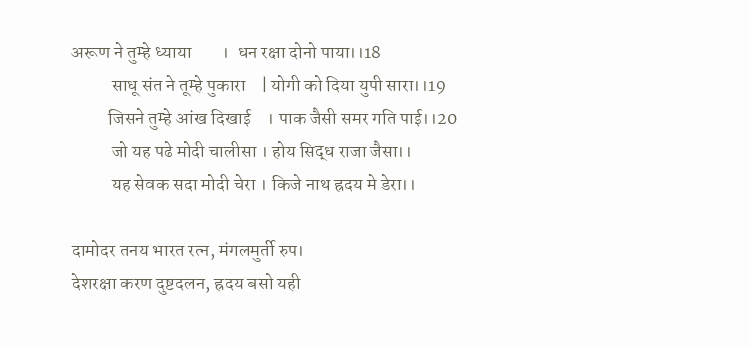अरूण ने तुम्हे ध्याया        ।  धन रक्षा दोनो पाया।।18
           साधू संत ने तूम्हे पुकारा    | योगी को दिया युपी सारा।।19
          जिसने तुम्हे आंख दिखाई    । पाक जैसी समर गति पाई।।20
           जो यह पढे मोदी चालीसा । होय सिद्ध राजा जैसा।।
           यह सेवक सदा मोदी चेरा । किजे नाथ ह्रदय मे डेरा।।

दामोदर तनय भारत रत्न, मंगलमुर्ती रुप।
देशरक्षा करण दुष्टदलन, ह्रदय बसो यही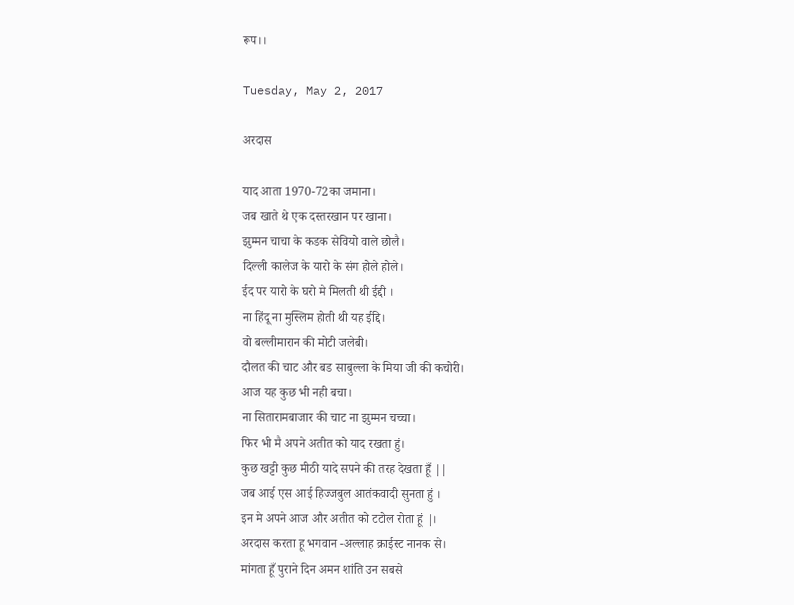रूप।।

Tuesday, May 2, 2017

अरदास

याद आता 1970-72का जमाना।
जब खाते थे एक दस्तरखान पर खाना।
झुम्मन चाचा के कडक सेवियो वाले छोलै।
दिल्ली कालेज के यारो के संग होले होले।
ईद पर यारो के घरो मे मिलती थी ईद्दी ।
ना हिंदू ना मुस्लिम होती थी यह ईद्दि।
वो बल्लीमारान की मोटी जलेबी।
दौलत की चाट और बड साबुल्ला के मिया जी की कचोरी।
आज यह कुछ भी नही बचा।
ना सितारामबाजार की चाट ना झुम्मन चच्चा।
फिर भी मै अपने अतीत को याद रखता हुं।
कुछ खट्टी कुछ मीठी यादे सपने की तरह देखता हूँ ||
जब आई एस आई हिज्जबुल आतंकवादी सुनता हुं ।
इन मे अपने आज और अतीत को टटोल रोता हूं |।
अरदास करता हू भगवान -अल्लाह क्राईस्ट नानक से।
मांगता हूँ पुराने दिन अमन शांति उन सबसे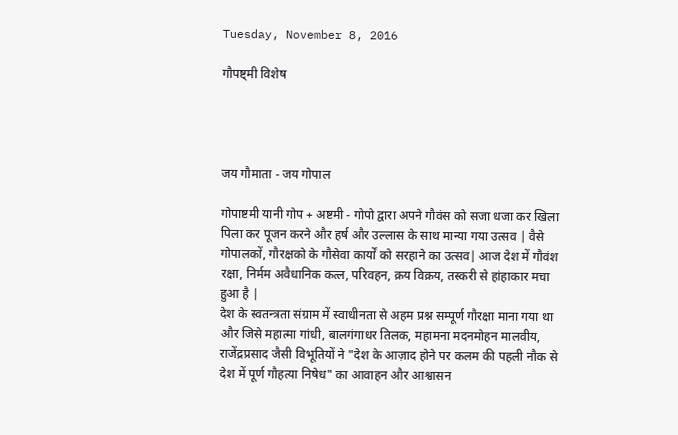Tuesday, November 8, 2016

गौपष्ट्मी विशेष




जय गौमाता - जय गोपाल

गोपाष्टमी यानी गोप + अष्टमी - गोपो द्वारा अपने गौवंस को सजा धजा कर खिला पिला कर पूजन करने और हर्ष और उल्लास के साथ मान्या गया उत्सव | वैसे गोपालकों, गौरक्षको के गौसेवा कार्यों को सरहाने का उत्सव| आज देश में गौवंश रक्षा, निर्मम अवैधानिक कत्ल, परिवहन, क्रय विक्रय, तस्करी से हांहाकार मचा हुआ है |
देश के स्वतन्त्रता संग्राम में स्वाधीनता से अहम प्रश्न सम्पूर्ण गौरक्षा माना गया था और जिसे महात्मा गांधी, बालगंगाधर तिलक, महामना मदनमोहन मालवीय, राजेंद्रप्रसाद जैसी विभूतियों ने "देश के आज़ाद होने पर कलम की पहली नौक से देश में पूर्ण गौहत्या निषेध" का आवाहन और आश्वासन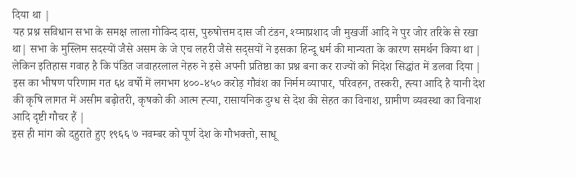दिया था |
यह प्रश्न सविधान सभा के समक्ष लाला गोविन्द दास, पुरुषोत्तम दास जी टंडन, श्य्माप्रशाद जी मुखर्जी आदि ने पुर जोर तरिके से रखा था| सभा के मुस्लिम सदस्यों जैसे असम के जे एच लहरी जैसे सद्सयों ने इसका हिन्दू धर्म की मान्यता के कारण समर्थन किया था | लेकिन इतिहास गवाह है कि पंडित जवाहरलाल नेहरु ने इसे अपनी प्रतिष्ठा का प्रश्न बना कर राज्यों को निदेश सिद्धांत में डलवा दिया |
इस का भीषण परिणाम गत ६४ वर्षो में लगभग ४००-४५० करोड़ गौवंश का निर्मम व्यापार, परिवहन, तस्करी, ह्त्या आदि है यानी देश की कृषि लागत में असीम बढ़ोतरी, कृषको की आत्म ह्त्या, रासायनिक दुग्ध से देश की सेहत का विनाश, ग्रामीण व्यवस्था का विनाश आदि दृष्टी गौचर हैं |
इस ही मांग को दहुराते हुए १९६६ ७ नवम्बर को पूर्ण देश के गौभक्तो, साधू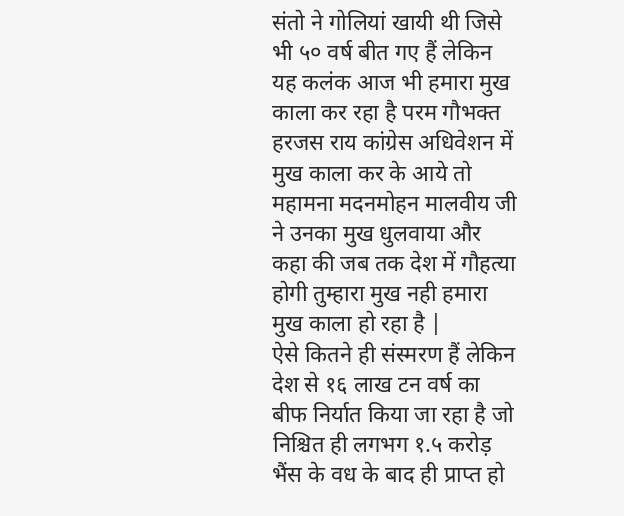संतो ने गोलियां खायी थी जिसे भी ५० वर्ष बीत गए हैं लेकिन यह कलंक आज भी हमारा मुख काला कर रहा है परम गौभक्त हरजस राय कांग्रेस अधिवेशन में मुख काला कर के आये तो महामना मदनमोहन मालवीय जी ने उनका मुख धुलवाया और कहा की जब तक देश में गौहत्या होगी तुम्हारा मुख नही हमारा मुख काला हो रहा है |
ऐसे कितने ही संस्मरण हैं लेकिन देश से १६ लाख टन वर्ष का बीफ निर्यात किया जा रहा है जो निश्चित ही लगभग १.५ करोड़ भैंस के वध के बाद ही प्राप्त हो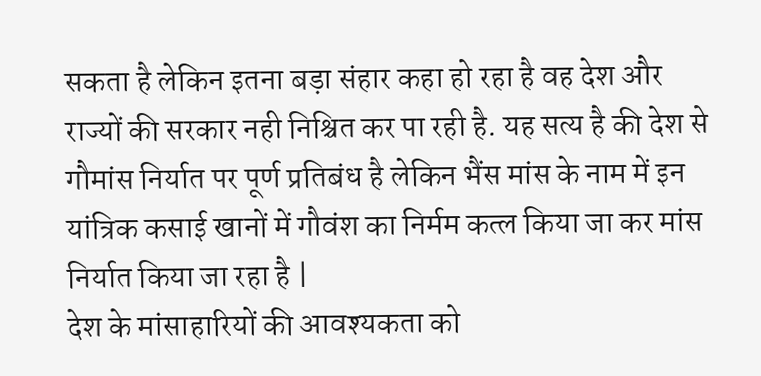सकता है लेकिन इतना बड़ा संहार कहा हो रहा है वह देश और राज्यों की सरकार नही निश्चित कर पा रही है. यह सत्य है की देश से गौमांस निर्यात पर पूर्ण प्रतिबंध है लेकिन भैंस मांस के नाम में इन यांत्रिक कसाई खानों में गौवंश का निर्मम कत्ल किया जा कर मांस निर्यात किया जा रहा है |
देश के मांसाहारियों की आवश्यकता को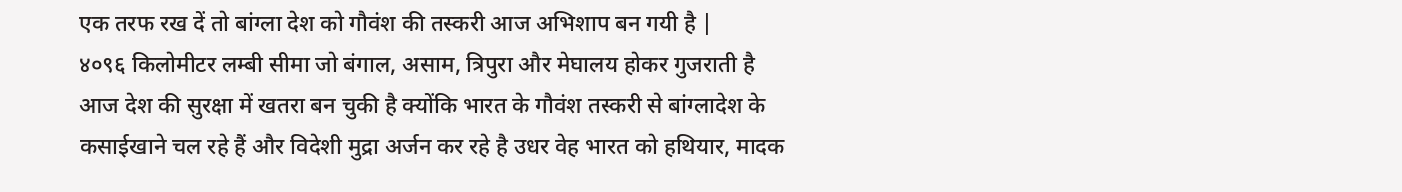एक तरफ रख दें तो बांग्ला देश को गौवंश की तस्करी आज अभिशाप बन गयी है |
४०९६ किलोमीटर लम्बी सीमा जो बंगाल, असाम, त्रिपुरा और मेघालय होकर गुजराती है आज देश की सुरक्षा में खतरा बन चुकी है क्योंकि भारत के गौवंश तस्करी से बांग्लादेश के कसाईखाने चल रहे हैं और विदेशी मुद्रा अर्जन कर रहे है उधर वेह भारत को हथियार, मादक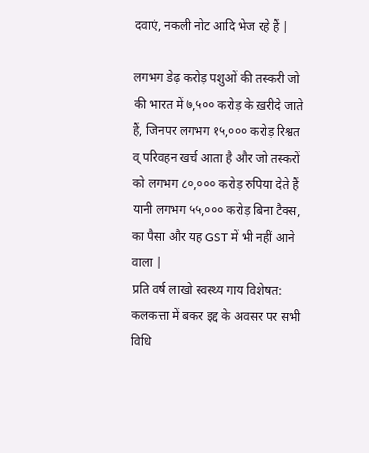दवाएं, नकली नोट आदि भेज रहे हैं |

लगभग डेढ़ करोड़ पशुओं की तस्करी जो की भारत में ७,५०० करोड़ के ख़रीदे जाते हैं, जिनपर लगभग १५,००० करोड़ रिश्वत व् परिवहन खर्च आता है और जो तस्करों को लगभग ८०,००० करोड़ रुपिया देते हैं यानी लगभग ५५,००० करोड़ बिना टैक्स, का पैसा और यह GST में भी नहीं आने वाला |
प्रति वर्ष लाखो स्वस्थ्य गाय विशेषत: कलकत्ता में बकर इद्द के अवसर पर सभी विधि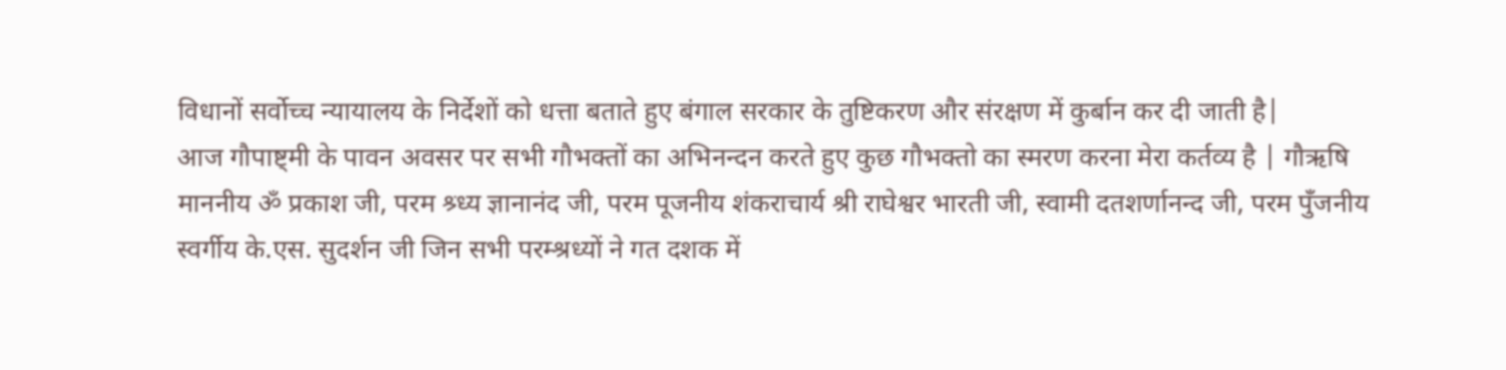विधानों सर्वोच्च न्यायालय के निर्देशों को धत्ता बताते हुए बंगाल सरकार के तुष्टिकरण और संरक्षण में कुर्बान कर दी जाती है|
आज गौपाष्ट्मी के पावन अवसर पर सभी गौभक्तों का अभिनन्दन करते हुए कुछ गौभक्तो का स्मरण करना मेरा कर्तव्य है | गौऋषि माननीय ॐ प्रकाश जी, परम श्र्ध्य ज्ञानानंद जी, परम पूजनीय शंकराचार्य श्री राघेश्वर भारती जी, स्वामी दतशर्णानन्द जी, परम पुँजनीय स्वर्गीय के.एस. सुदर्शन जी जिन सभी परम्श्रध्यों ने गत दशक में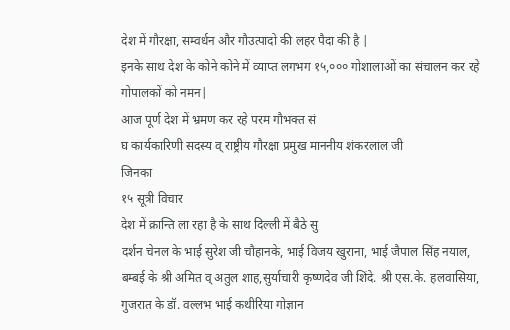देश में गौरक्षा, सम्वर्धन और गौउत्पादो की लहर पैदा की है |
इनके साथ देश के कोने कोने में व्याप्त लगभग १५,००० गोशालाओं का संचालन कर रहे गोपालकों को नमन|
आज पूर्ण देश में भ्रमण कर रहे परम गौभक्त सं
घ कार्यकारिणी सदस्य व् राष्ट्रीय गौरक्षा प्रमुख माननीय शंकरलाल जी
जिनका
१५ सूत्री विचार
देश में क्रान्ति ला रहा है के साथ दिल्ली में बैठे सु
दर्शन चेनल के भाई सुरेश जी चौहानके, भाई विजय खुराना, भाई जैपाल सिंह नयाल, बम्बई के श्री अमित व् अतुल शाह,सुर्याचारी कृष्णदेव जी शिंदे. श्री एस.के. हलवासिया, गुजरात के डॉ. वल्लभ भाई कथीरिया गोज्ञान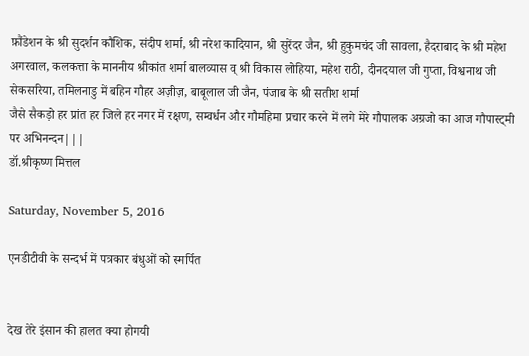फ़ौंडेशन के श्री सुदर्शन कौशिक, संदीप शर्मा, श्री नरेश कादियान, श्री सुरेंदर जैन, श्री हुकुमचंद जी सावला, हैदराबाद के श्री महेश अगरवाल, कलकत्ता के माननीय श्रीकांत शर्मा बालव्यास व् श्री विकास लोहिया, महेश राठी, दीनदयाल जी गुप्ता, विश्वनाथ जी सेकसरिया, तमिलनाडु में बहिन गौहर अज़ीज़, बाबूलाल जी जैन, पंजाब के श्री सतीश शर्मा
जैसे सैकड़ो हर प्रांत हर जिले हर नगर में रक्षण, सम्वर्धन और गौमहिमा प्रचार करने में लगे मेरे गौपालक अग्रजो का आज गौपास्ट्मी पर अभिनन्दन|||
डॉ.श्रीकृष्ण मित्तल

Saturday, November 5, 2016

एनडीटीवी के सन्दर्भ में पत्रकार बंधुओं को स्मर्पित


देख तेरे इंसान की हालत क्या होगयी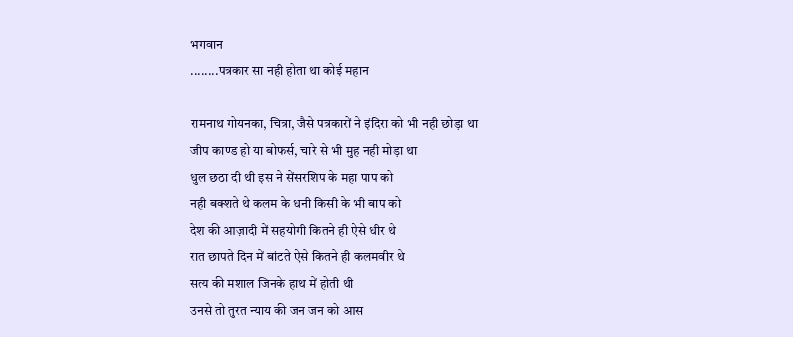भगवान
........पत्रकार सा नही होता था कोई महान

रामनाथ गोयनका, चित्रा, जैसे पत्रकारों ने इंदिरा को भी नही छोड़ा था
जीप काण्ड हो या बोफर्स, चारे से भी मुह नही मोड़ा था
धुल छठा दी थी इस ने सेंसरशिप के महा पाप को
नही बक्शते थे कलम के धनी किसी के भी बाप को
देश की आज़ादी में सहयोगी कितने ही ऐसे धीर थे
रात छापते दिन में बांटते ऐसे कितने ही कलमवीर थे
सत्य की मशाल जिनके हाथ में होती थी
उनसे तो तुरत न्याय की जन जन को आस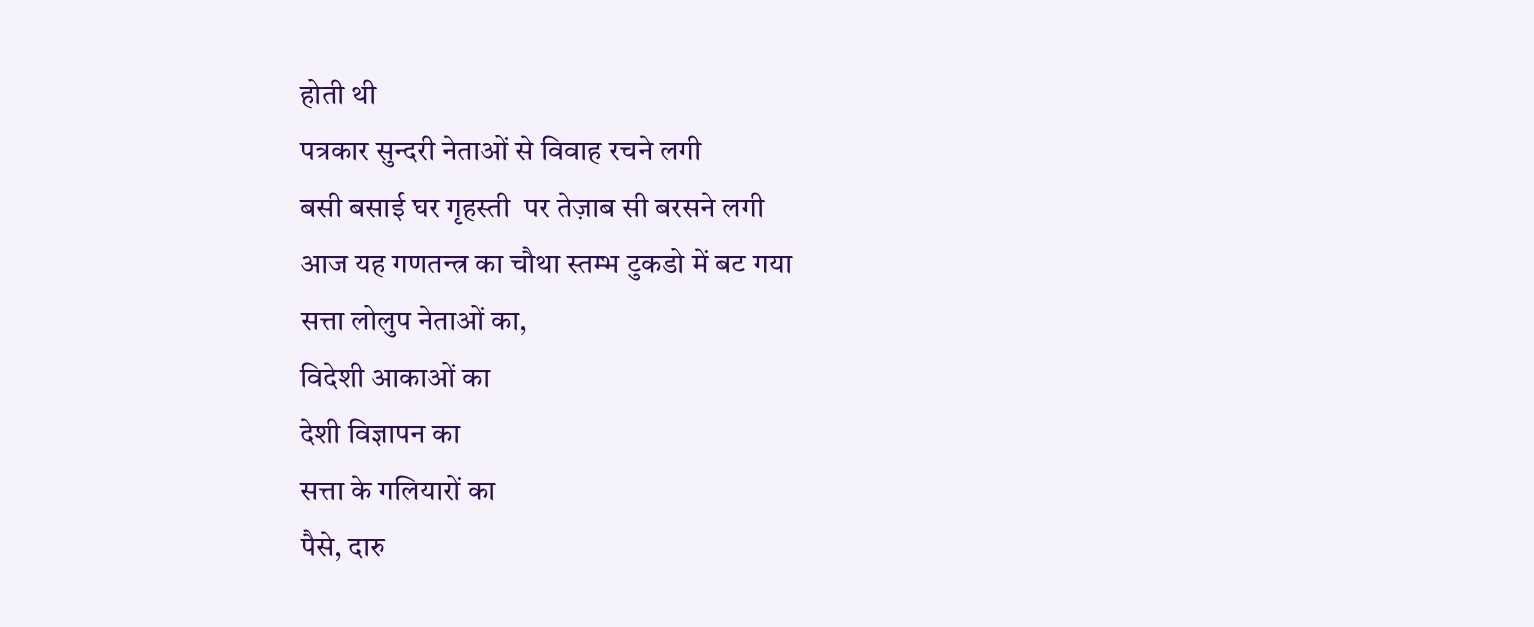होती थी
पत्रकार सुन्दरी नेताओं से विवाह रचने लगी
बसी बसाई घर गृहस्ती  पर तेज़ाब सी बरसने लगी
आज यह गणतन्त्र का चौथा स्तम्भ टुकडो में बट गया
सत्ता लोलुप नेताओं का,
विदेशी आकाओं का
देशी विज्ञापन का
सत्ता के गलियारों का
पैसे, दारु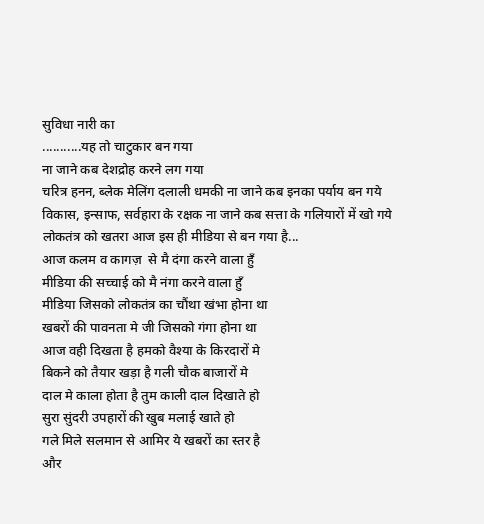सुविधा नारी का
...........यह तो चाटुकार बन गया
ना जाने कब देशद्रोह करने लग गया
चरित्र हनन, ब्लेक मेलिंग दलाली धमकी ना जाने कब इनका पर्याय बन गये
विकास, इन्साफ, सर्वहारा के रक्षक ना जाने कब सत्ता के गलियारों में खो गये
लोकतंत्र को खतरा आज इस ही मीडिया से बन गया है...
आज कलम व कागज़  से मै दंगा करने वाला हुँ
मीडिया की सच्चाई को मै नंगा करने वाला हुँ
मीडिया जिसको लोकतंत्र का चौंथा खंभा होना था
खबरों की पावनता मे जी जिसको गंगा होना था
आज वही दिखता है हमको वैश्या के किरदारों मे
बिकने को तैयार खड़ा है गली चौक बाजारों मे
दाल मे काला होता है तुम काली दाल दिखाते हो
सुरा सुंदरी उपहारों की खुब मलाई खाते हो
गले मिले सलमान से आमिर ये खबरों का स्तर है
और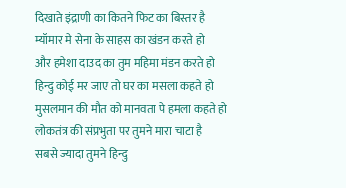दिखाते इंद्राणी का कितने फिट का बिस्तर है
म्यॉमार मे सेना के साहस का खंडन करते हो
और हमेशा दाउद का तुम महिमा मंडन करते हो
हिन्दु कोई मर जाए तो घर का मसला कहते हो
मुसलमान की मौत को मानवता पे हमला कहते हो
लोकतंत्र की संप्रभुता पर तुमने मारा चाटा है
सबसे ज्यादा तुमने हिन्दु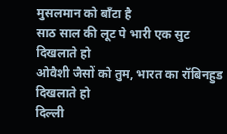मुसलमान को बॉंटा है
साठ साल की लूट पे भारी एक सुट दिखलाते हो
ओवैशी जैसों को तुम, भारत का रॉबिनहुड दिखलाते हो
दिल्ली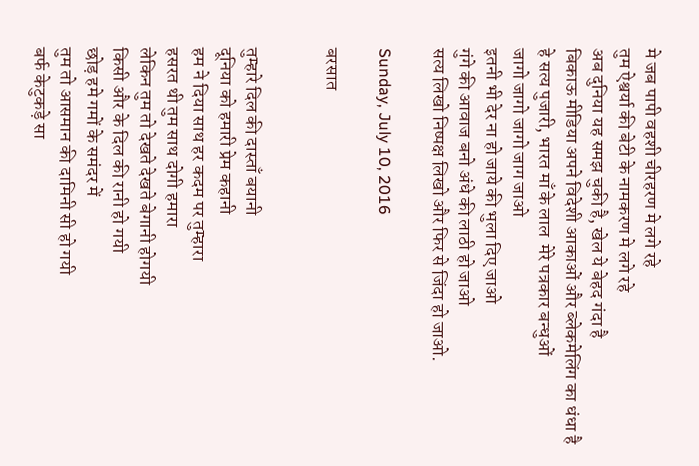मे जब पापी वहशी चीरहरण मे लगे रहे
तुम ऐश्वर्या की बेटी के नामकरण मे लगे रहे
अब दुनिया यह समझ चुकी है, खेल ये बेहद गंदा है
बिकाऊ मीडिया अपने विदेशी आकाओं और ब्लेकमेलिंग का धंधा है
हे सत्य पुजारी, भारत माँ के लाल  मेरे पत्रकार बन्धुओं
जागो जागो जागो जाग जाओ
इतनी भी देर ना हो जाये की भुला दिए जाओ
गुंगे की आवाज बनो अंधे की लाठी हो जाओ
सत्य लिखो निष्पक्ष लिखो और फिर से जिंदा हो जाओ.

Sunday, July 10, 2016

बरसात


तुम्हारे दिल की दास्ताँ बयानी
दूनिया को हमारी प्रेम कहानी
हम ने दिया साथ हर कदम पर तुम्हारा
हसरत थी तुम साथ दोगी हमारा
लेकिन तुम तो देखते देखते बेगानी होगयी
किसी और के दिल की रानी हो गयी
छोड़ हमे गमों के समंदर में
तुम तो आसमान की दामिनी सी हो गयी
बर्फ केटुकड़े सा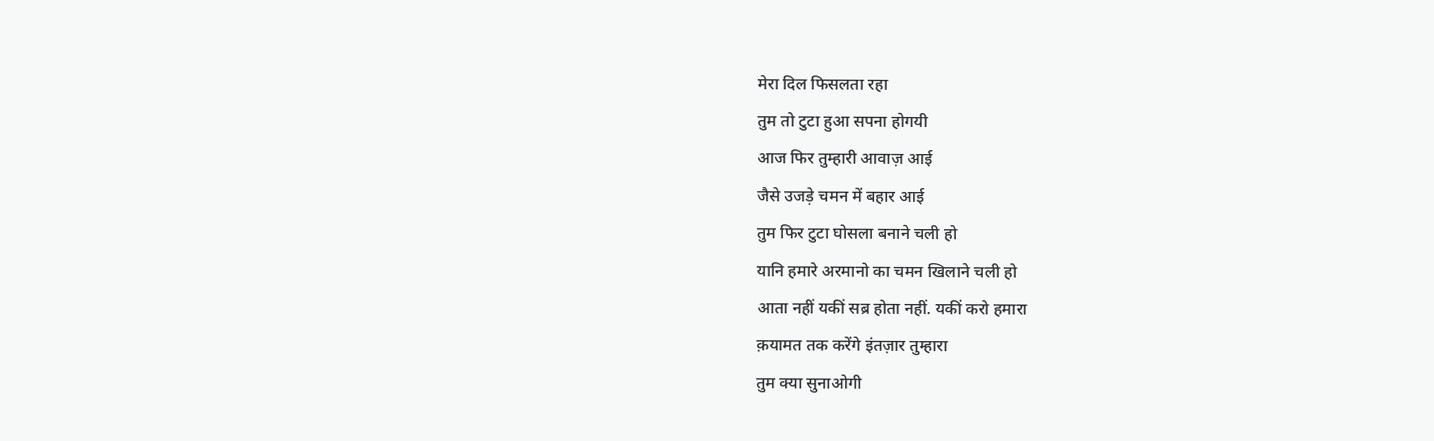मेरा दिल फिसलता रहा
तुम तो टुटा हुआ सपना होगयी
आज फिर तुम्हारी आवाज़ आई
जैसे उजड़े चमन में बहार आई
तुम फिर टुटा घोसला बनाने चली हो
यानि हमारे अरमानो का चमन खिलाने चली हो
आता नहीं यकीं सब्र होता नहीं. यकीं करो हमारा
क़यामत तक करेंगे इंतज़ार तुम्हारा
तुम क्या सुनाओगी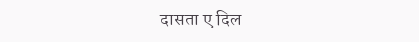दासता ए दिल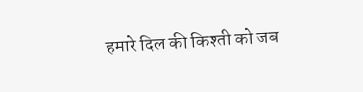हमारे दिल की किश्ती को जब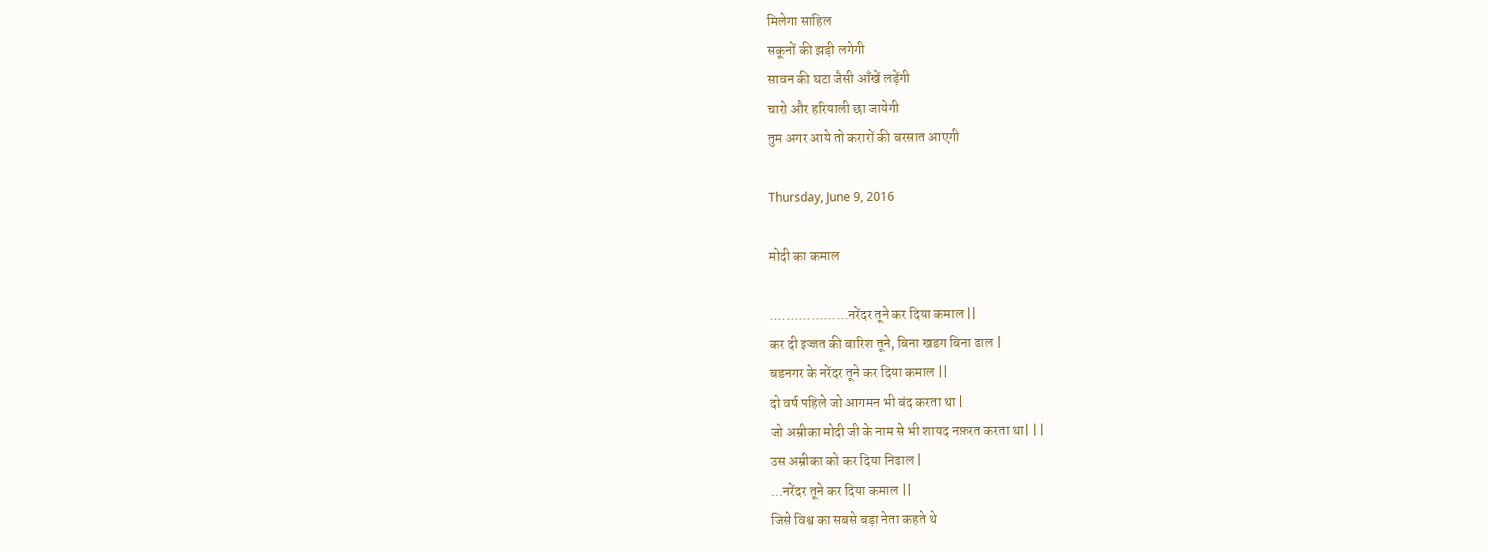मिलेगा साहिल
सकूनों की झड़ी लगेगी
सावन की घटा जैसी आँखें लड़ेंगी
चारो और हरियाली छा जायेगी
तुम अगर आये तो करारों की बरसात आएगी

Thursday, June 9, 2016

मोदी का कमाल

...................नरेंदर तूने कर दिया कमाल ||
कर दी इज्जत की बारिश तूने, बिना खडग बिना ढाल |
बडनगर के नरेंदर तूने कर दिया कमाल ||
दो वर्ष पहिले जो आगमन भी बंद करता था |
जो अम्रीका मोदी जी के नाम से भी शायद नफ़रत करता था| | |
उस अम्रीका को कर दिया निढाल |
...नरेंदर तूने कर दिया कमाल ||
जिसे विश्व का सबसे बड़ा नेता कहते थे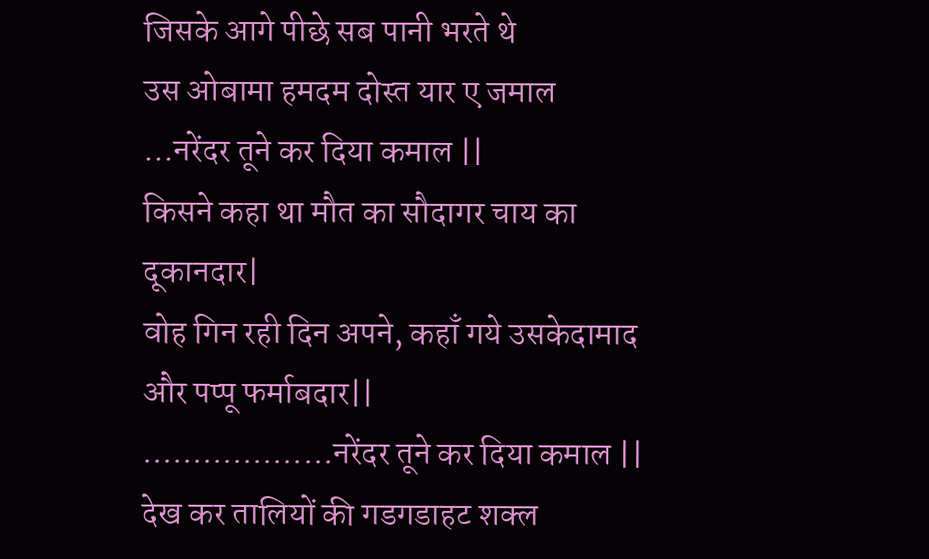जिसके आगे पीछे सब पानी भरते थे
उस ओबामा हमदम दोस्त यार ए जमाल
...नरेंदर तूने कर दिया कमाल ||
किसने कहा था मौत का सौदागर चाय का दूकानदार|
वोह गिन रही दिन अपने, कहाँ गये उसकेदामाद और पप्पू फर्माबदार||
...................नरेंदर तूने कर दिया कमाल ||
देख कर तालियों की गडगडाहट शक्ल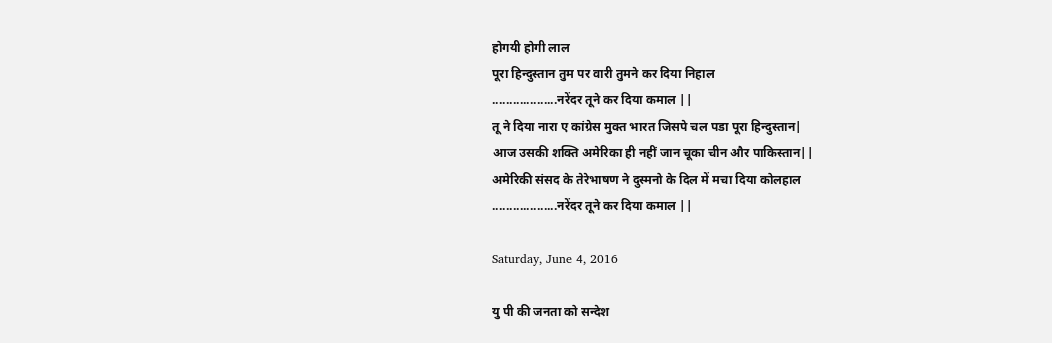होगयी होगी लाल
पूरा हिन्दुस्तान तुम पर वारी तुमने कर दिया निहाल
...................नरेंदर तूने कर दिया कमाल ||
तू ने दिया नारा ए कांग्रेस मुक्त भारत जिसपे चल पडा पूरा हिन्दुस्तान|
आज उसकी शक्ति अमेरिका ही नहीं जान चूका चीन और पाकिस्तान||
अमेरिकी संसद के तेरेभाषण ने दुस्मनो के दिल में मचा दिया कोलहाल
...................नरेंदर तूने कर दिया कमाल ||

Saturday, June 4, 2016

यु पी की जनता को सन्देश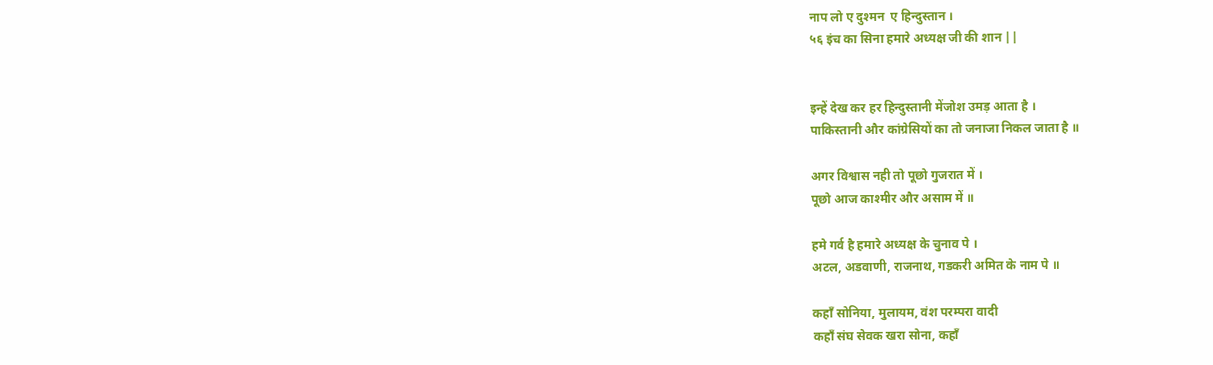नाप लो ए दुश्मन  ए हिन्दुस्तान ।
५६ इंच का सिना हमारे अध्यक्ष जी की शान ||


इन्हें देख कर हर हिन्दुस्तानी मेंजोश उमड़ आता है ।
पाकिस्तानी और कांग्रेसियों का तो जनाजा निकल जाता है ॥

अगर विश्वास नही तो पूछो गुजरात में ।
पूछो आज काश्मीर और असाम में ॥

हमे गर्व है हमारे अध्यक्ष के चुनाव पे ।
अटल, अडवाणी, राजनाथ, गडकरी अमित के नाम पे ॥

कहाँ सोनिया, मुलायम, वंश परम्परा वादी
कहाँ संघ सेवक खरा सोना, कहाँ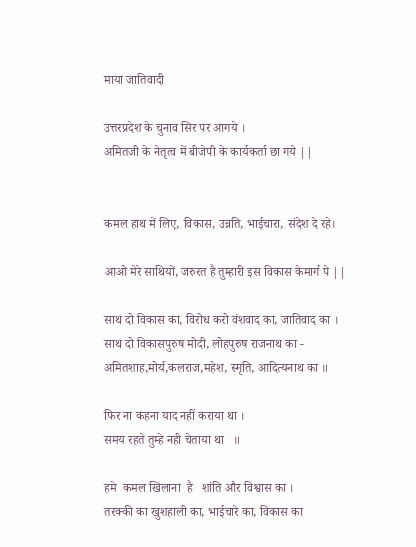माया जातिवादी

उत्तरप्रदेश के चुनाव सिर पर आगये ।
अमितजी के नेतृत्व में बीजेपी के कार्यकर्ता छा गये ||


कमल हाथ में लिए, विकास, उन्नति, भाईचारा, संदेश दे रहे।

आओ मेरे साथियों, जरुरत है तुम्हारी इस विकास केमार्ग पे ||

साथ दो विकास का, विरोध करो वंशवाद का, जातिवाद का ।
साथ दो विकासपुरुष मोदी, लोहपुरुष राजनाथ का -
अमितशाह,मोर्य,कलराज,महेश, स्मृति, आदित्यनाथ का ॥

फिर ना कहना याद नहीं कराया था ।
समय रहते तुम्हे नही चेताया था   ॥

हमे  कमल खिलाना  है   शांति और विश्वास का ।
तरक्की का खुशहाली का, भाईचारे का, विकास का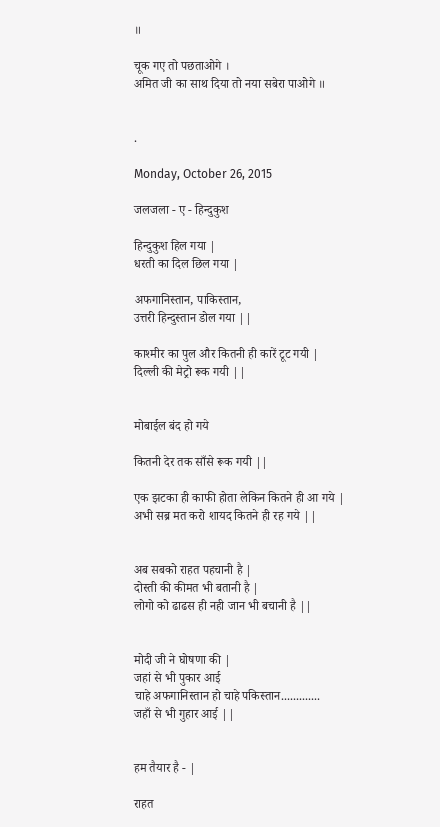॥

चूक गए तो पछताओगे ।
अमित जी का साथ दिया तो नया सबेरा पाओगे ॥


.

Monday, October 26, 2015

जलजला - ए - हिन्दुकुश

हिन्दुकुश हिल गया |
धरती का दिल छिल गया |

अफगानिस्तान, पाकिस्तान,
उत्तरी हिन्दुस्तान डोल गया ||

काश्मीर का पुल और कितनी ही कारें टूट गयी |
दिल्ली की मेट्रो रूक गयी ||


मोबाईल बंद हो गये

कितनी देर तक साँसे रूक गयी ||

एक झटका ही काफी होता लेकिन कितने ही आ गये |
अभी सब्र मत करो शायद कितने ही रह गये ||


अब सबको राहत पहचानी है |
दोस्ती की कीमत भी बतानी है |
लोगो को ढाढस ही नही जान भी बचानी है ||


मोदी जी ने घोषणा की |
जहां से भी पुकार आई
चाहे अफगानिस्तान हो चाहे पकिस्तान.............
जहाँ से भी गुहार आई ||


हम तैयार है - |

राहत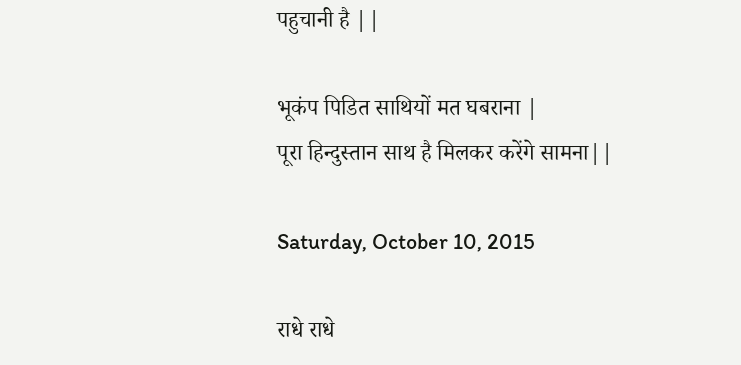पहुचानी है ||

भूकंप पिडित साथियों मत घबराना |
पूरा हिन्दुस्तान साथ है मिलकर करेंगे सामना||

Saturday, October 10, 2015

राधे राधे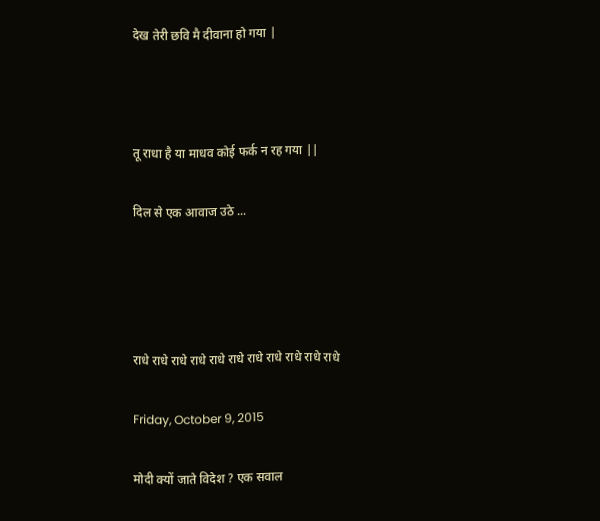देख तेरी छवि मै दीवाना हो गया |



तू राधा है या माधव कोई फर्क न रह गया ||

दिल से एक आवाज उठे ...




राधे राधे राधे राधे राधे राधे राधे राधे राधे राधे राधे

Friday, October 9, 2015

मोदी क्यों जाते विदेश ? एक सवाल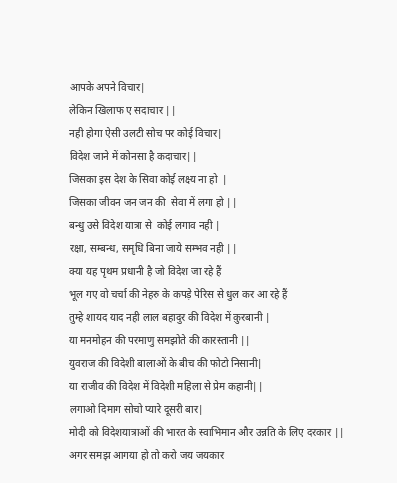आपके अपने विचार|
लेकिन खिलाफ ए सदाचार ||
नही होगा ऐसी उलटी सोच पर कोई विचार|
विदेश जाने में कोनसा है कदाचार||
जिसका इस देश के सिवा कोई लक्ष्य ना हो  |
जिसका जीवन जन जन की  सेवा में लगा हो ||
बन्धु उसे विदेश यात्रा से  कोई लगाव नही |
रक्षा, सम्बन्ध, समृधि बिना जाये सम्भव नही ||
क्या यह पृथम प्रधानी है जो विदेश जा रहे हैं
भूल गए वो चर्चा की नेहरु के कपड़े पेरिस से धुल कर आ रहे हैं
तुम्हे शायद याद नही लाल बहादुर की विदेश में क़ुरबानी |
या मनमोहन की परमाणु समझोते की कारस्तानी ||
युवराज की विदेशी बालाओं के बीच की फोटो निसानी|
या राजीव की विदेश में विदेशी महिला से प्रेम कहानी||
लगाओ दिमाग सोचो प्यारे दूसरी बार|
मोदी को विदेशयात्राओं की भारत के स्वाभिमान और उन्नति के लिए दरकार ||
अगर समझ आगया हो तो करो जय जयकार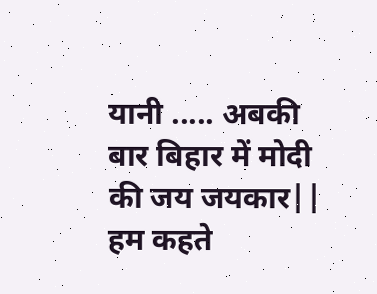यानी ..... अबकी बार बिहार में मोदी की जय जयकार||
हम कहते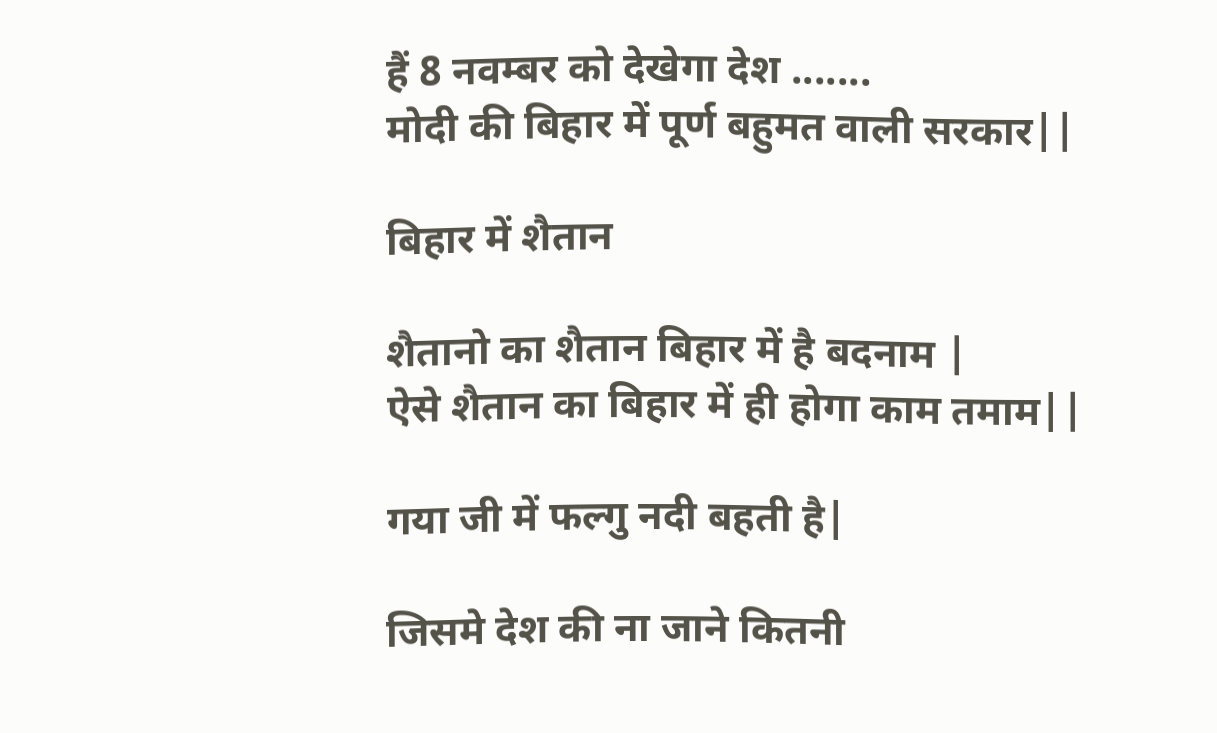हैं 8 नवम्बर को देखेगा देश .......
मोदी की बिहार में पूर्ण बहुमत वाली सरकार||

बिहार में शैतान

शैतानो का शैतान बिहार में है बदनाम |
ऐसे शैतान का बिहार में ही होगा काम तमाम||

गया जी में फल्गु नदी बहती है|

जिसमे देश की ना जाने कितनी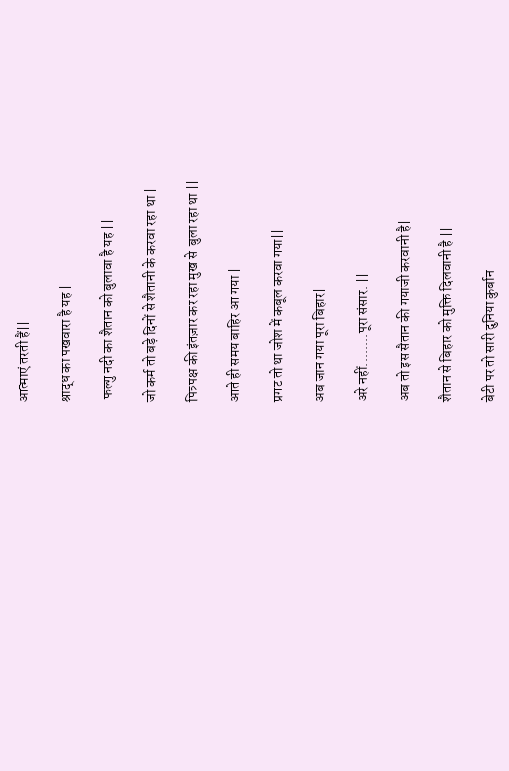आत्माएं तरती हैं||

श्राद्ध का पखवारा है यह |

 फल्गु नदी का शैतान को बुलावा है यह ||

जो कर्म तो बड़े दिनों से शैतानी के करवा रहा था |

पित्र् पक्ष की इंतज़ार कर रहा मुख से  बुला रहा था ||

आते ही समय बाहिर आ गया |

प्रगट तो था जोश में कबूल करवा गया||

अब जान गया पूरा बिहार|

अरे नहीं........पूरा संसार. ||

अब तो इस सैतान की गयाजी करवानी है|

शैतान से बिहार को मुक्ति दिलवानी है ||

बेटी पर तो सारी दुनिया कुर्बान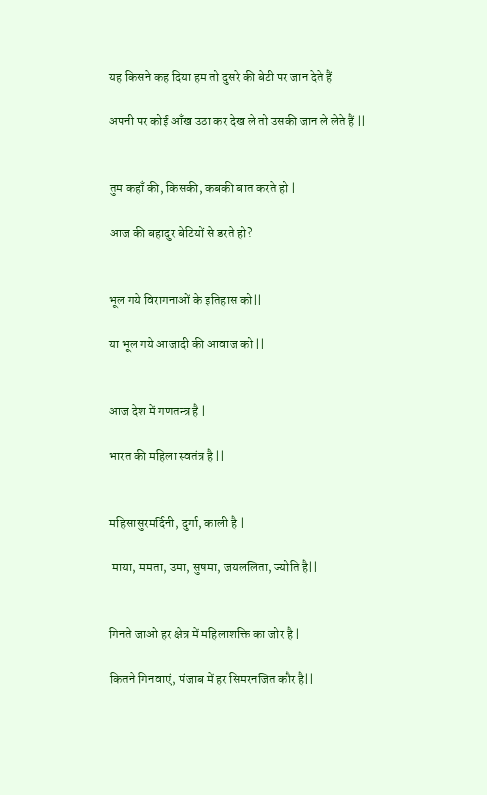यह किसने कह दिया हम तो दुसरे की बेटी पर जान देते हैं

अपनी पर कोई आँख उठा कर देख ले तो उसकी जान ले लेते हैं ||


तुम कहाँ की, किसकी, कबकी बात करते हो |

आज की बहादुर बेटियों से डरते हो?


भूल गये विरागनाओं के इतिहास को||

या भूल गये आजादी की आवाज को ||


आज देश में गणतन्त्र है |

भारत की महिला स्वतंत्र है ||


महिसासुरमर्दिनी, दुर्गा, काली है |

 माया, ममता, उमा, सुषमा, जयललिता, ज्योति है||


गिनते जाओ हर क्षेत्र में महिलाशक्ति का जोर है |

कितने गिनवाएं, पंजाब में हर सिमरनजित कौर है||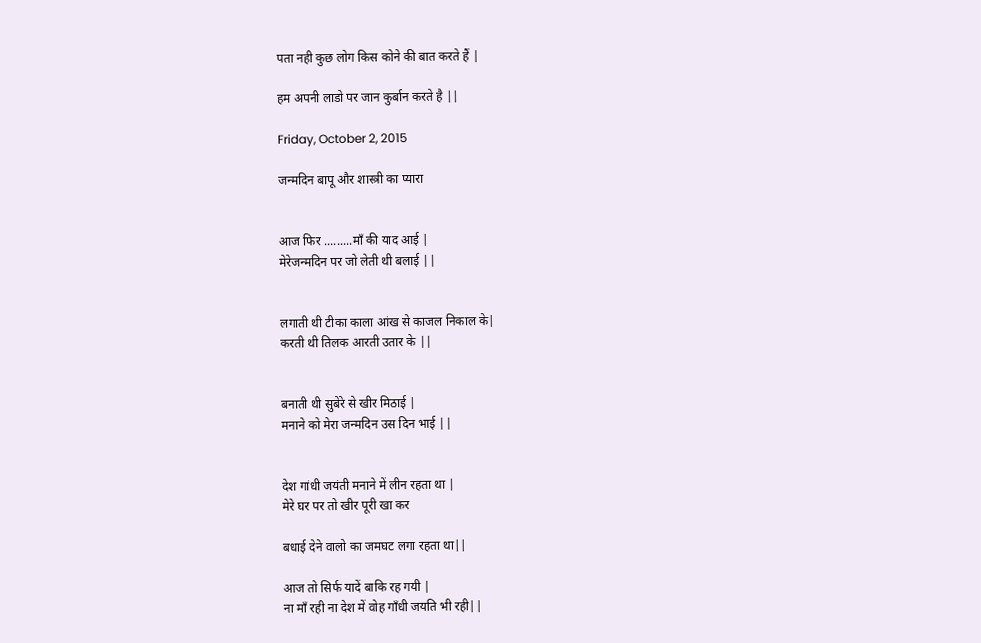पता नही कुछ लोग किस कोने की बात करते हैं |

हम अपनी लाडो पर जान कुर्बान करते है ||

Friday, October 2, 2015

जन्मदिन बापू और शास्त्री का प्यारा


आज फिर .........माँ की याद आई |
मेरेजन्मदिन पर जो लेती थी बलाई ||


लगाती थी टीका काला आंख से काजल निकाल के|
करती थी तिलक आरती उतार के ||


बनाती थी सुबेरे से खीर मिठाई |
मनाने को मेरा जन्मदिन उस दिन भाई ||


देश गांधी जयंती मनाने में लीन रहता था |
मेरे घर पर तो खीर पूरी खा कर

बधाई देने वालो का जमघट लगा रहता था||

आज तो सिर्फ यादें बाकि रह गयी |
ना माँ रही ना देश में वोह गाँधी जयति भी रही||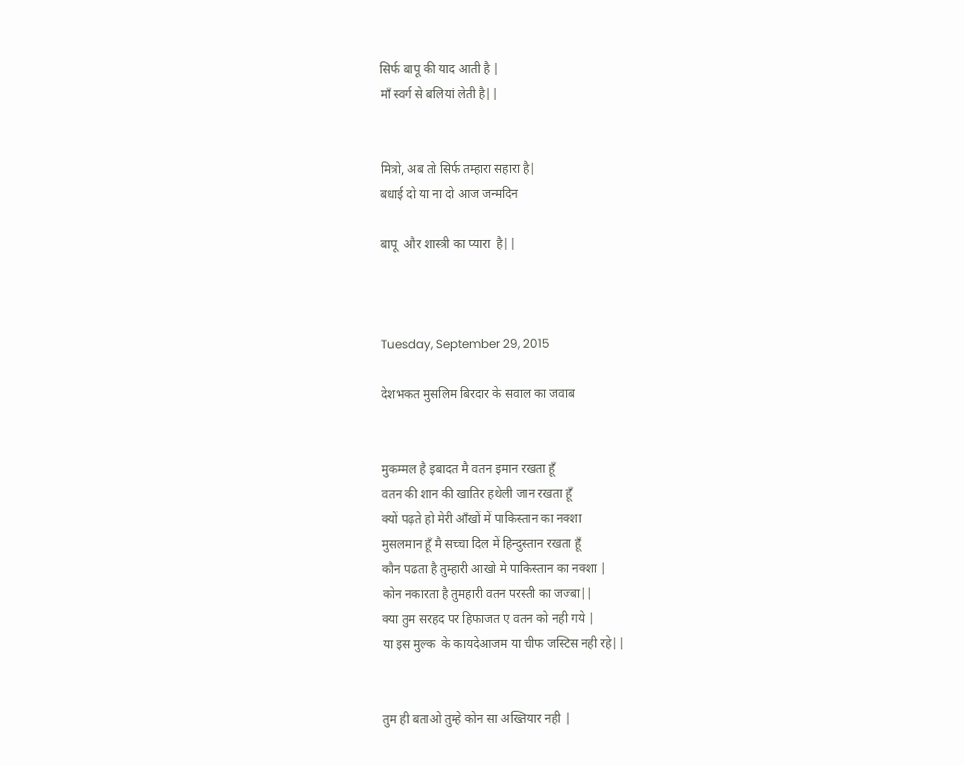सिर्फ बापू की याद आती है |
माँ स्वर्ग से बलियां लेती है||


मित्रो, अब तो सिर्फ तम्हारा सहारा है|
बधाई दो या ना दो आज जन्मदिन

बापू  और शास्त्री का प्यारा  है||



Tuesday, September 29, 2015

देशभकत मुसलिम बिरदार के सवाल का जवाब


मुकम्मल है इबादत मै वतन इमान रखता हूँ
वतन की शान की खातिर हथेली जान रखता हूँ
क्यों पढ़ते हो मेरी आँखों में पाकिस्तान का नक्शा
मुसलमान हूँ मै सच्चा दिल में हिन्दुस्तान रखता हूँ
कौन पढता है तुम्हारी आखो मे पाकिस्तान का नक्शा |
कोन नकारता है तुमहारी वतन परस्ती का जज्बा||
क्या तुम सरहद पर हिफाजत ए वतन को नही गये |
या इस मुल्क  के कायदेआजम या चीफ जस्टिस नही रहे||


तुम ही बताओ तुम्हे कोन सा अख्तियार नही |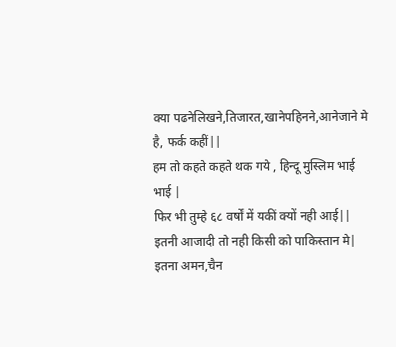क्या पढनेलिखने,तिजारत,खानेपहिनने,आनेजाने मे है, फर्क कहीं||
हम तो कहते कहते थक गये , हिन्दू मुस्लिम भाई भाई |
फिर भी तुम्हे ६८ वर्षों में यकीं क्यों नही आई||
इतनी आजादी तो नही किसी को पाकिस्तान मे|
इतना अमन,चैन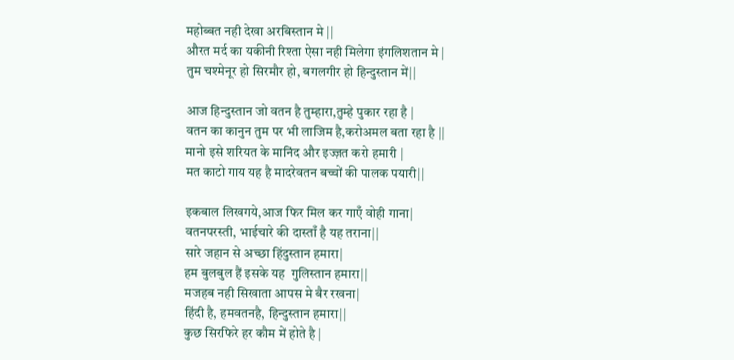महोब्बत नही देखा अरबिस्तान मे ||
औरत मर्द का यकीनी रिश्ता ऐसा नही मिलेगा इंगलिशतान मे |
तुम चश्मेनूर हो सिरमौर हो, बगलगीर हो हिन्दुस्तान में||

आज हिन्दुस्तान जो वतन है तुम्हारा,तुम्हे पुकार रहा है |
वतन का कानुन तुम पर भी लाजिम है,करोअमल बता रहा है ||
मानो इसे शरियत के मानिंद और इज्ज़त करो हमारी |
मत काटो गाय यह है मादरेवतन बच्चों की पालक पयारी||

इकबाल लिखगये,आज फिर मिल कर गाएँ वोही गाना|
वतनपरस्ती, भाईचारे की दास्ताँ है यह तराना||
सारे जहान से अच्छा हिंदुस्तान हमारा|
हम बुलबुल हैं इसके यह  गुलिस्तान हमारा||
मजहब नही सिखाता आपस मे बैर रखना|
हिंदी है, हमवतनहै, हिन्दुस्तान हमारा||
कुछ सिरफिरे हर कौम में होते है |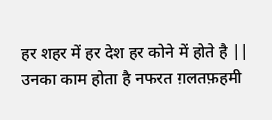हर शहर में हर देश हर कोने में होते है ||
उनका काम होता है नफरत ग़लतफ़हमी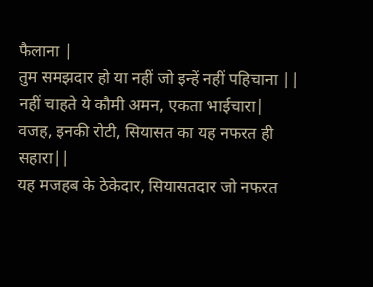फैलाना |
तुम समझदार हो या नहीं जो इन्हें नहीं पहिचाना ||
नहीं चाहते ये कौमी अमन, एकता भाईचारा|
वजह, इनकी रोटी, सियासत का यह नफरत ही सहारा||
यह मजहब के ठेकेदार, सियासतदार जो नफरत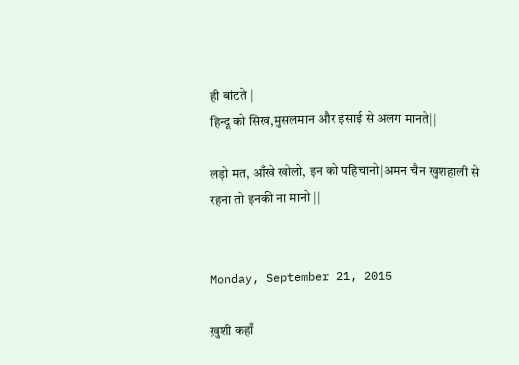ही बांटते |
हिन्दू को सिख,मुसलमान और इसाई से अलग मानते||

लड़ो मत, आँखे खोलो, इन को पहिचानो|अमन चैन खुशहाली से रहना तो इनकी ना मानो ||


Monday, September 21, 2015

ख़ुशी कहाँ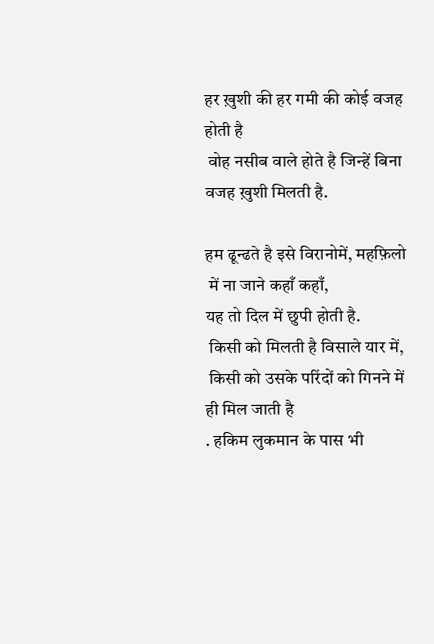हर ख़ुशी की हर गमी की कोई वजह होती है
 वोह नसीब वाले होते है जिन्हें बिना वजह ख़ुशी मिलती है.

हम ढून्ढते है इसे विरानोमें, महफ़िलो
 में ना जाने कहाँ कहाँ,
यह तो दिल में छुपी होती है.
 किसी को मिलती है विसाले यार में,
 किसी को उसके परिंदों को गिनने में ही मिल जाती है
. हकिम लुकमान के पास भी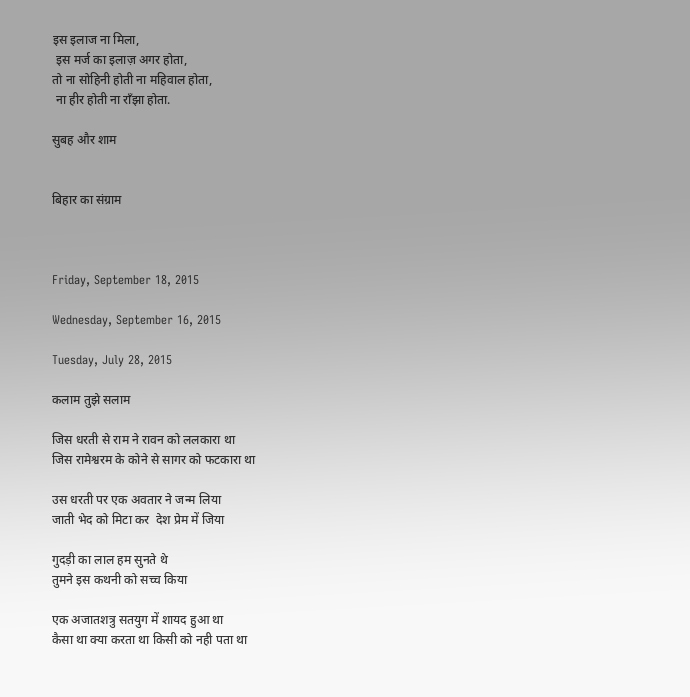इस इलाज ना मिला,
 इस मर्ज का इलाज़ अगर होता,
तो ना सोहिनी होती ना महिवाल होता,
 ना हीर होती ना राँझा होता.

सुबह और शाम


बिहार का संग्राम



Friday, September 18, 2015

Wednesday, September 16, 2015

Tuesday, July 28, 2015

कलाम तुझे सलाम

जिस धरती से राम ने रावन को ललकारा था
जिस रामेश्वरम के कोने से सागर को फटकारा था

उस धरती पर एक अवतार ने जन्म लिया
जाती भेद को मिटा कर  देश प्रेम में जिया

गुदड़ी का लाल हम सुनते थे
तुमने इस कथनी को सच्च किया

एक अजातशत्रु सतयुग में शायद हुआ था
कैसा था क्या करता था किसी को नही पता था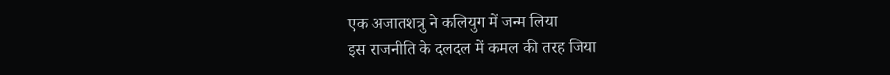एक अजातशत्रु ने कलियुग में जन्म लिया
इस राजनीति के दलदल में कमल की तरह जिया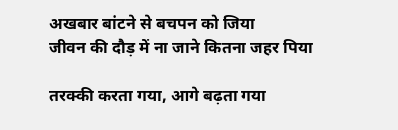अखबार बांटने से बचपन को जिया
जीवन की दौड़ में ना जाने कितना जहर पिया

तरक्की करता गया, आगे बढ़ता गया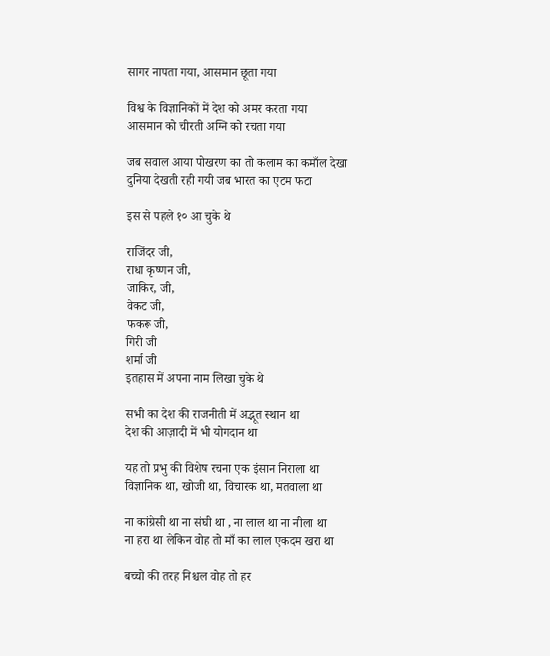सागर नापता गया, आसमान छूता गया

विश्व के विज्ञानिकों में देश को अमर करता गया
आसमान को चीरती अग्नि को रचता गया

जब सवाल आया पोखरण का तो कलाम का कमाँल देखा
दुनिया देखती रही गयी जब भारत का एटम फटा

इस से पहले १० आ चुके थे

राजिंदर जी,
राधा कृष्णन जी,
जाकिर, जी,
वेकट जी,
फकरू जी,
गिरी जी
शर्मा जी
इतहास में अपना नाम लिखा चुके थे

सभी का देश की राजनीती में अद्भूत स्थान था
देश की आज़ादी में भी योगदान था

यह तो प्रभु की विशेष रचना एक इंसान निराला था
विज्ञानिक था, खोजी था, विचारक था, मतवाला था

ना कांग्रेसी था ना संघी था , ना लाल था ना नीला था
ना हरा था लेकिन वोह तो माँ का लाल एकदम खरा था

बच्चो की तरह निश्चल वोह तो हर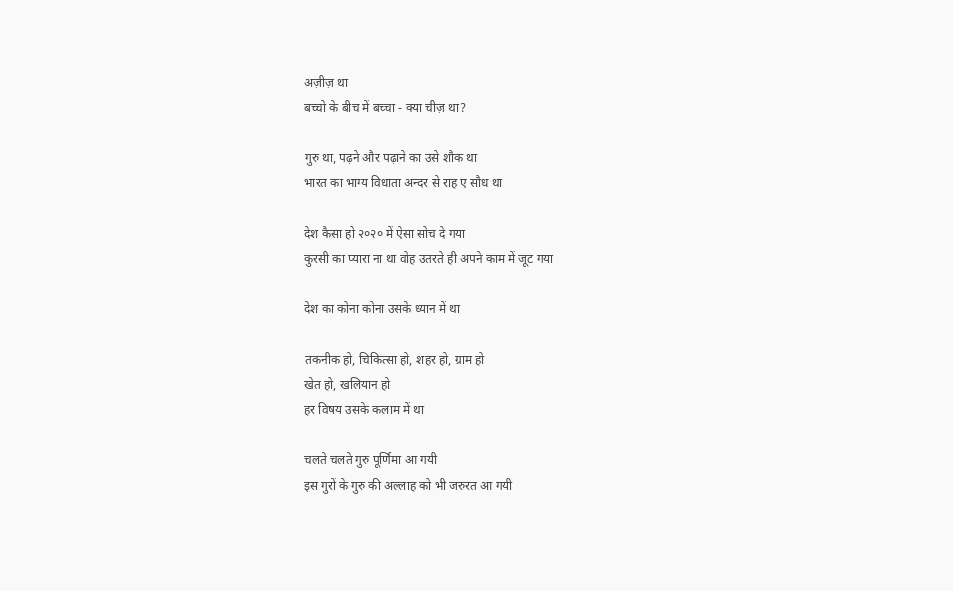अज़ीज़ था
बच्चो के बीच में बच्चा - क्या चीज़ था?

गुरु था, पढ़ने और पढ़ाने का उसे शौक था
भारत का भाग्य विधाता अन्दर से राह ए सौध था

देश कैसा हो २०२० में ऐसा सोच दे गया
कुरसी का प्यारा ना था वोह उतरते ही अपने काम में जूट गया

देश का कोना कोना उसके ध्यान में था

तकनीक हो, चिकित्सा हो, शहर हो, ग्राम हो
खेत हो, खलियान हो
हर विषय उसके कलाम में था

चलते चलते गुरु पूर्णिमा आ गयी
इस गुरों के गुरु की अल्लाह को भी जरुरत आ गयी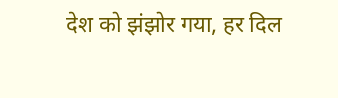देश को झंझोर गया, हर दिल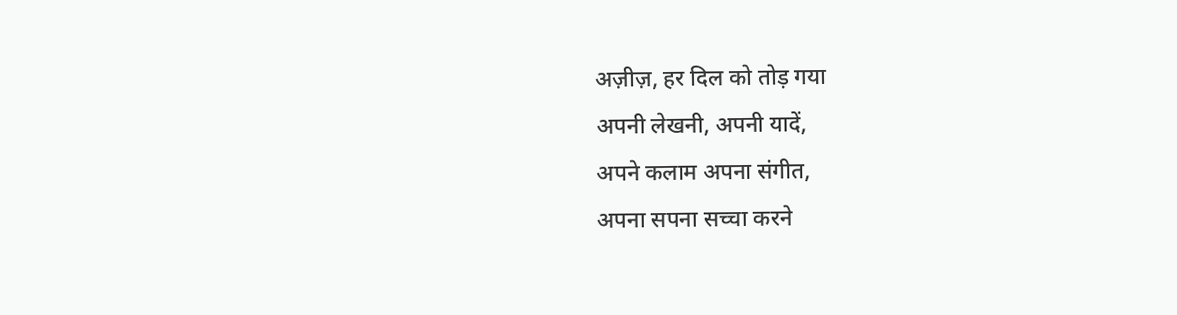अज़ीज़, हर दिल को तोड़ गया
अपनी लेखनी, अपनी यादें,
अपने कलाम अपना संगीत,
अपना सपना सच्चा करने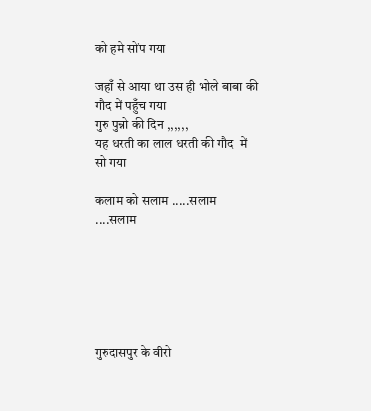को हमे सोंप गया

जहाँ से आया था उस ही भोले बाबा की गौद में पहुँच गया
गुरु पुन्नो की दिन ,,,,,,
यह धरती का लाल धरती की गौद  में सो गया

कलाम को सलाम .....सलाम ....सलाम






गुरुदासपुर के वीरो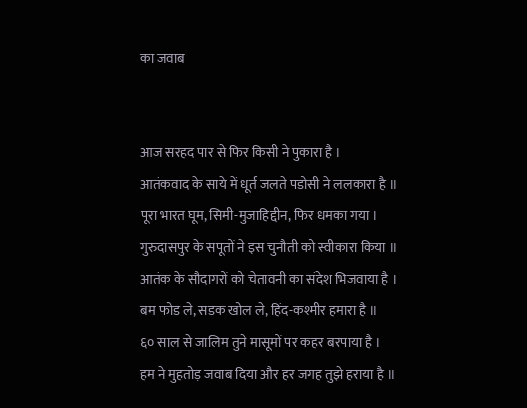का जवाब


आज सरहद पार से फिर किसी ने पुकारा है ।
आतंकवाद के साये में धूर्त जलते पडोसी ने ललकारा है ॥
पूरा भारत घूम, सिमी-मुजाहिद्दीन, फिर धमका गया ।
गुरुदासपुर के सपूतों ने इस चुनौती को स्वीकारा किया ॥
आतंक के सौदागरों को चेतावनी का संदेश भिजवाया है ।
बम फोड ले, सडक खोल ले, हिंद-कश्मीर हमारा है ॥
६० साल से जालिम तुने मासूमों पर कहर बरपाया है ।
हम ने मुहतोड़ जवाब दिया और हर जगह तुझे हराया है ॥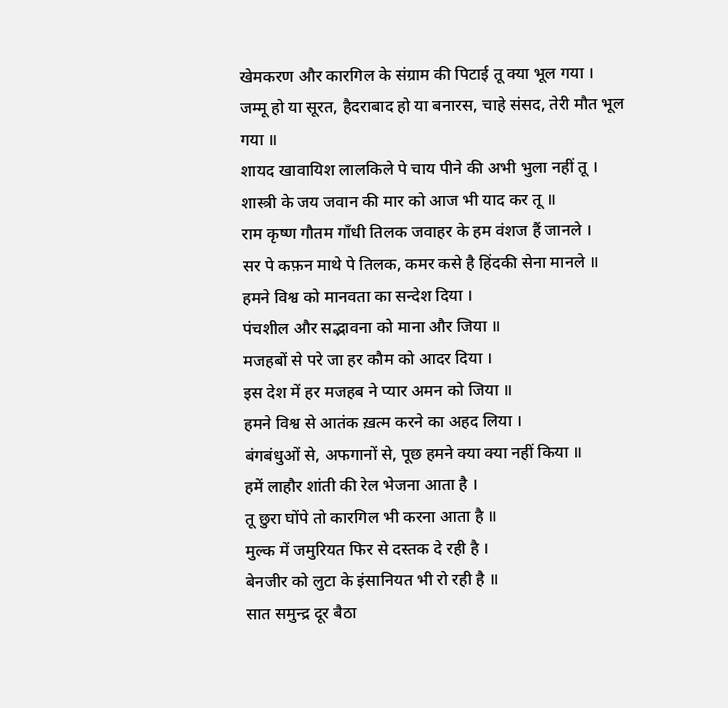खेमकरण और कारगिल के संग्राम की पिटाई तू क्या भूल गया ।
जम्मू हो या सूरत, हैदराबाद हो या बनारस, चाहे संसद, तेरी मौत भूल गया ॥
शायद खावायिश लालकिले पे चाय पीने की अभी भुला नहीं तू ।
शास्त्री के जय जवान की मार को आज भी याद कर तू ॥
राम कृष्ण गौतम गाँधी तिलक जवाहर के हम वंशज हैं जानले ।
सर पे कफ़न माथे पे तिलक, कमर कसे है हिंदकी सेना मानले ॥
हमने विश्व को मानवता का सन्देश दिया ।
पंचशील और सद्भावना को माना और जिया ॥
मजहबों से परे जा हर कौम को आदर दिया ।
इस देश में हर मजहब ने प्यार अमन को जिया ॥
हमने विश्व से आतंक ख़त्म करने का अहद लिया ।
बंगबंधुओं से, अफगानों से, पूछ हमने क्या क्या नहीं किया ॥
हमें लाहौर शांती की रेल भेजना आता है ।
तू छुरा घोंपे तो कारगिल भी करना आता है ॥
मुल्क में जमुरियत फिर से दस्तक दे रही है ।
बेनजीर को लुटा के इंसानियत भी रो रही है ॥
सात समुन्द्र दूर बैठा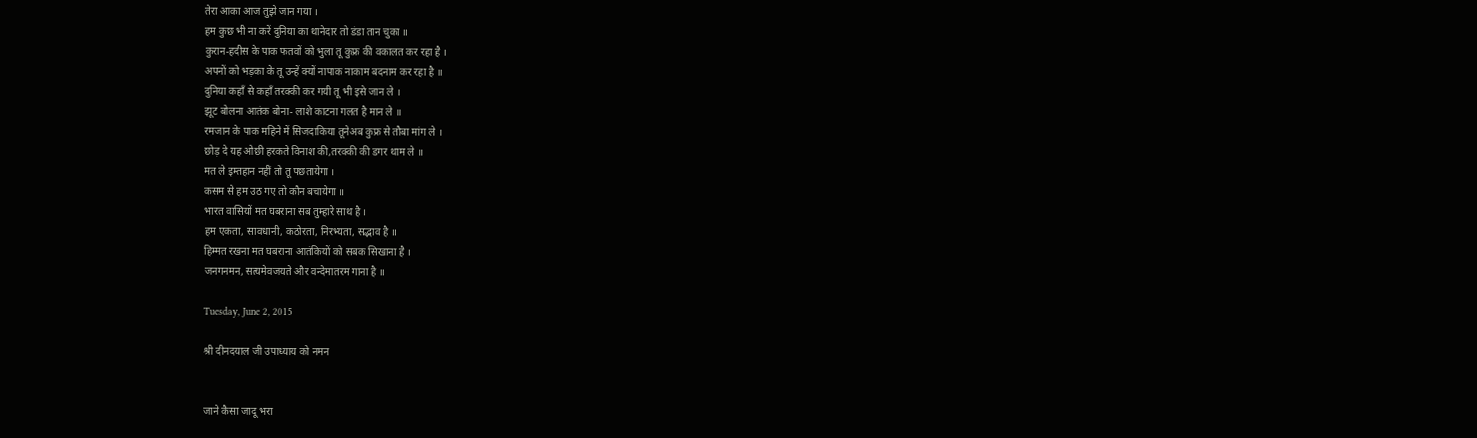तेरा आका आज तुझे जान गया ।
हम कुछ भी ना करें दुनिया का थानेदार तो डंडा तान चुका ॥
कुरान-हदीस के पाक फतवों को भुला तू कुफ्र की वकालत कर रहा है ।
अपनों को भड़का के तू उन्हें क्यों नापाक नाकाम बदनाम कर रहा है ॥
दुनिया कहाँ से कहाँ तरक्की कर गयी तू भी इसे जान ले ।
झूट बोलना आतंक बोना- लाशे काटना गलत है मान ले ॥
रमजान के पाक महिने में सिजदाकिया तूनेअब कुफ्र से तौबा मांग ले ।
छोड़ दे यह ओछी हरकते विनाश की,तरक्की की डगर थाम ले ॥
मत ले इम्तहान नहीं तो तू पछतायेगा ।
कसम से हम उठ गए तो कौन बचायेगा ॥
भारत वासियों मत घबराना सब तुम्हारे साथ है ।
हम एकता, सावधानी, कठोरता, निरभ्यता, सद्भाव है ॥
हिम्मत रखना मत घबराना आतंकियों को सबक सिखाना है ।
जनगनमन, सत्यमेवजयते और वन्देमातरम गाना है ॥

Tuesday, June 2, 2015

श्री दीनदयाल जी उपाध्याय को नमन


जाने कैसा जादू भरा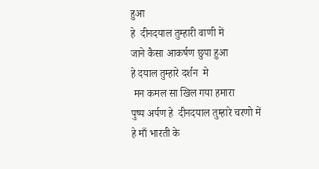हुआ
हे  दीनदयाल तुम्हारी वाणी में
जाने कैसा आकर्षण छुपा हुआ
हे दयाल तुम्हारे दर्शन  मे
 मन कमल सा खिल गया हमारा
पुष्प अर्पण हे  दीनदयाल तुम्हारे चरणो में
हे माँ भारती के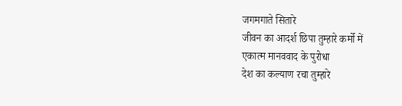जगमगाते सितारे
जीवन का आदर्श छिपा तुम्हारे कर्मो में
एकात्म मानववाद के पुरोधा
देश का कल्याण रचा तुम्हारे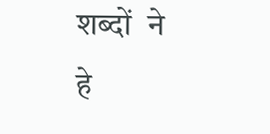शब्दों  ने
हे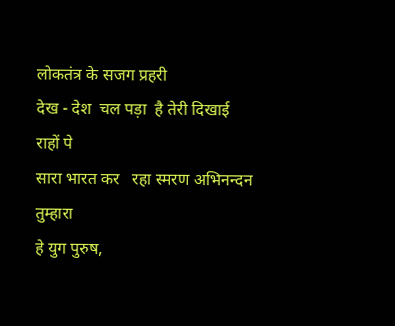लोकतंत्र के सजग प्रहरी
देख - देश  चल पड़ा  है तेरी दिखाई  राहों पे
सारा भारत कर   रहा स्मरण अभिनन्दन तुम्हारा
हे युग पुरुष,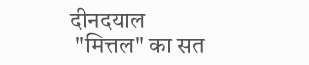दीनदयाल
 "मित्तल" का सत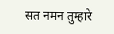सत नमन तुम्हारे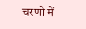चरणो में